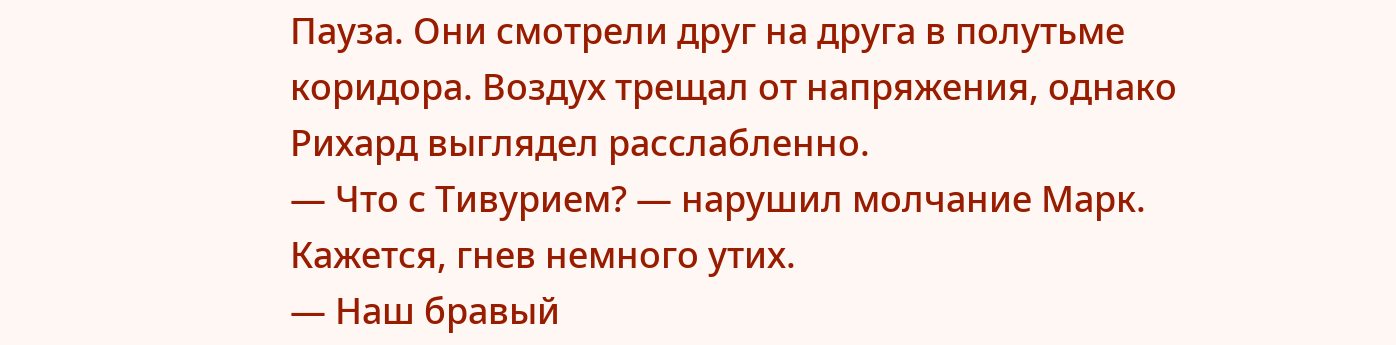Пауза. Они смотрели друг на друга в полутьме коридора. Воздух трещал от напряжения, однако Рихард выглядел расслабленно.
— Что с Тивурием? — нарушил молчание Марк.
Кажется, гнев немного утих.
— Наш бравый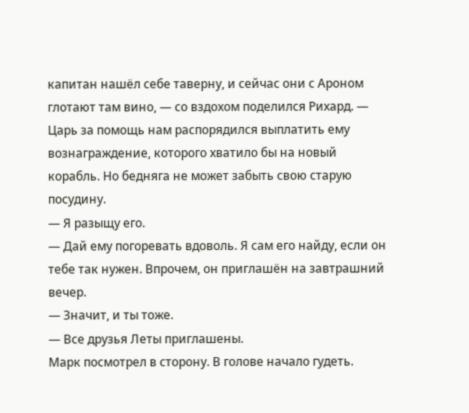капитан нашёл себе таверну, и сейчас они с Ароном глотают там вино, — со вздохом поделился Рихард. — Царь за помощь нам распорядился выплатить ему вознаграждение, которого хватило бы на новый корабль. Но бедняга не может забыть свою старую посудину.
— Я разыщу его.
— Дай ему погоревать вдоволь. Я сам его найду, если он тебе так нужен. Впрочем, он приглашён на завтрашний вечер.
— Значит, и ты тоже.
— Все друзья Леты приглашены.
Марк посмотрел в сторону. В голове начало гудеть.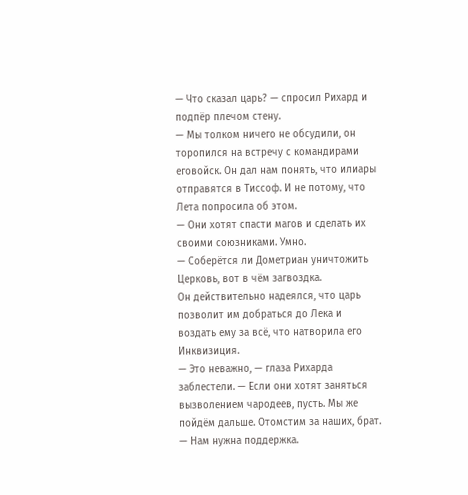— Что сказал царь? — спросил Рихард и подпёр плечом стену.
— Мы толком ничего не обсудили, он торопился на встречу с командирами еговойск. Он дал нам понять, что илиары отправятся в Тиссоф. И не потому, что Лета попросила об этом.
— Они хотят спасти магов и сделать их своими союзниками. Умно.
— Соберётся ли Дометриан уничтожить Церковь, вот в чём загвоздка.
Он действительно надеялся, что царь позволит им добраться до Лека и воздать ему за всё, что натворила его Инквизиция.
— Это неважно, — глаза Рихарда заблестели. — Если они хотят заняться вызволением чародеев, пусть. Мы же пойдём дальше. Отомстим за наших, брат.
— Нам нужна поддержка.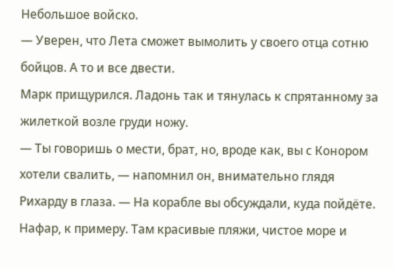Небольшое войско.
— Уверен, что Лета сможет вымолить у своего отца сотню бойцов. А то и все двести.
Марк прищурился. Ладонь так и тянулась к спрятанному за жилеткой возле груди ножу.
— Ты говоришь о мести, брат, но, вроде как, вы с Конором хотели свалить, — напомнил он, внимательно глядя Рихарду в глаза. — На корабле вы обсуждали, куда пойдёте. Нафар, к примеру. Там красивые пляжи, чистое море и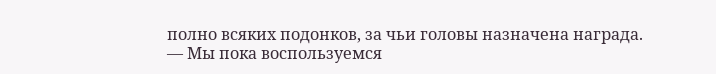полно всяких подонков, за чьи головы назначена награда.
— Мы пока воспользуемся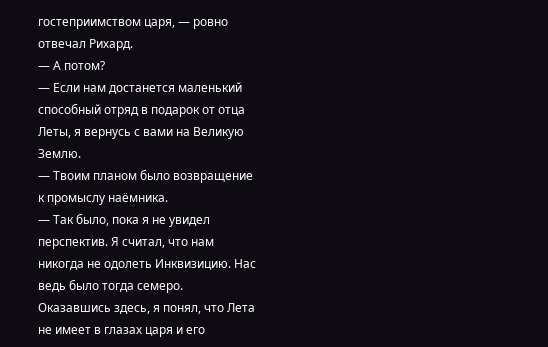гостеприимством царя, — ровно отвечал Рихард.
— А потом?
— Если нам достанется маленький способный отряд в подарок от отца Леты, я вернусь с вами на Великую Землю.
— Твоим планом было возвращение к промыслу наёмника.
— Так было, пока я не увидел перспектив. Я считал, что нам никогда не одолеть Инквизицию. Нас ведь было тогда семеро. Оказавшись здесь, я понял, что Лета не имеет в глазах царя и его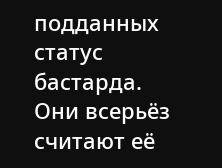подданных статус бастарда. Они всерьёз считают её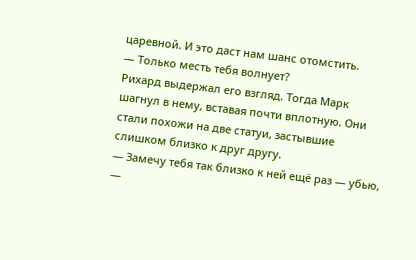царевной. И это даст нам шанс отомстить.
— Только месть тебя волнует?
Рихард выдержал его взгляд. Тогда Марк шагнул в нему, вставая почти вплотную. Они стали похожи на две статуи, застывшие слишком близко к друг другу.
— Замечу тебя так близко к ней ещё раз — убью, —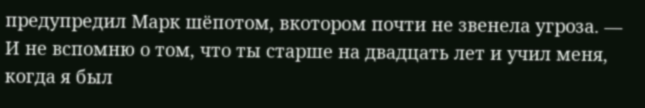предупредил Марк шёпотом, вкотором почти не звенела угроза. — И не вспомню о том, что ты старше на двадцать лет и учил меня, когда я был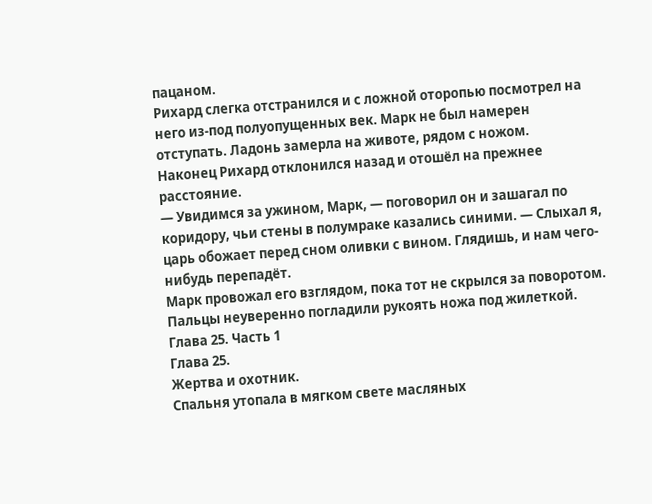пацаном.
Рихард слегка отстранился и с ложной оторопью посмотрел на него из-под полуопущенных век. Марк не был намерен отступать. Ладонь замерла на животе, рядом с ножом.
Наконец Рихард отклонился назад и отошёл на прежнее расстояние.
— Увидимся за ужином, Марк, — поговорил он и зашагал по коридору, чьи стены в полумраке казались синими. — Слыхал я, царь обожает перед сном оливки с вином. Глядишь, и нам чего-нибудь перепадёт.
Марк провожал его взглядом, пока тот не скрылся за поворотом. Пальцы неуверенно погладили рукоять ножа под жилеткой.
Глава 25. Часть 1
Глава 25.
Жертва и охотник.
Спальня утопала в мягком свете масляных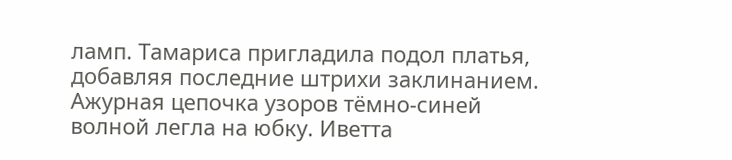ламп. Тамариса пригладила подол платья, добавляя последние штрихи заклинанием. Ажурная цепочка узоров тёмно-синей волной легла на юбку. Иветта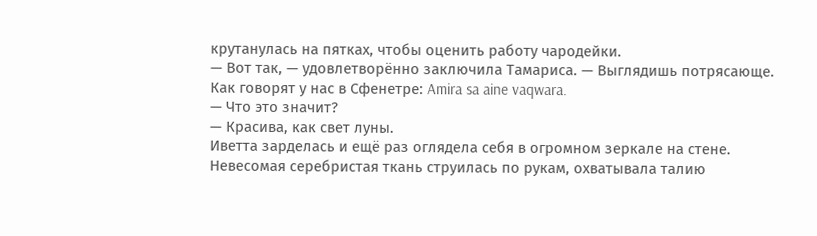крутанулась на пятках, чтобы оценить работу чародейки.
— Вот так, — удовлетворённо заключила Тамариса. — Выглядишь потрясающе. Как говорят у нас в Сфенетре: Amira sa aine vaqwara.
— Что это значит?
— Красива, как свет луны.
Иветта зарделась и ещё раз оглядела себя в огромном зеркале на стене. Невесомая серебристая ткань струилась по рукам, охватывала талию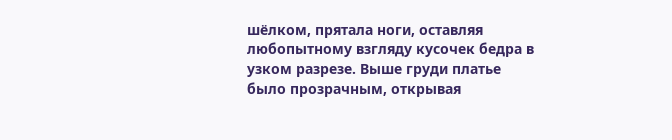шёлком, прятала ноги, оставляя любопытному взгляду кусочек бедра в узком разрезе. Выше груди платье было прозрачным, открывая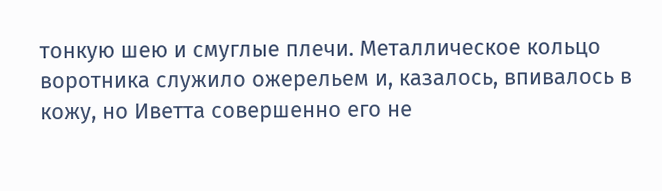тонкую шею и смуглые плечи. Металлическое кольцо воротника служило ожерельем и, казалось, впивалось в кожу, но Иветта совершенно его не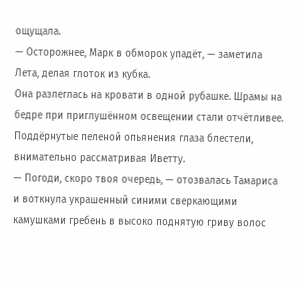ощущала.
— Осторожнее, Марк в обморок упадёт, — заметила Лета, делая глоток из кубка.
Она разлеглась на кровати в одной рубашке. Шрамы на бедре при приглушённом освещении стали отчётливее. Поддёрнутые пеленой опьянения глаза блестели, внимательно рассматривая Иветту.
— Погоди, скоро твоя очередь, — отозвалась Тамариса и воткнула украшенный синими сверкающими камушками гребень в высоко поднятую гриву волос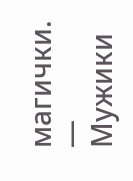магички. — Мужики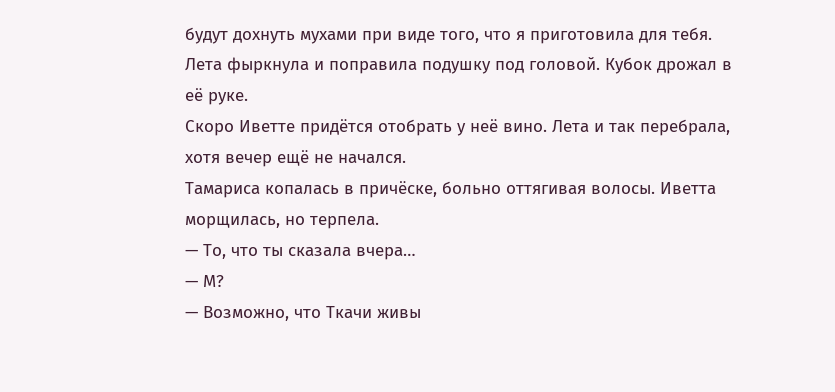будут дохнуть мухами при виде того, что я приготовила для тебя.
Лета фыркнула и поправила подушку под головой. Кубок дрожал в её руке.
Скоро Иветте придётся отобрать у неё вино. Лета и так перебрала, хотя вечер ещё не начался.
Тамариса копалась в причёске, больно оттягивая волосы. Иветта морщилась, но терпела.
— То, что ты сказала вчера…
— М?
— Возможно, что Ткачи живы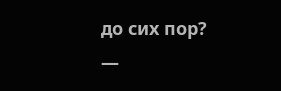до сих пор? —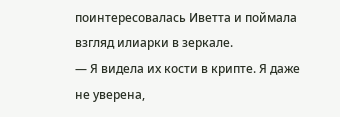поинтересовалась Иветта и поймала взгляд илиарки в зеркале.
— Я видела их кости в крипте. Я даже не уверена,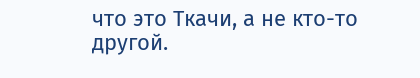что это Ткачи, а не кто-то другой.